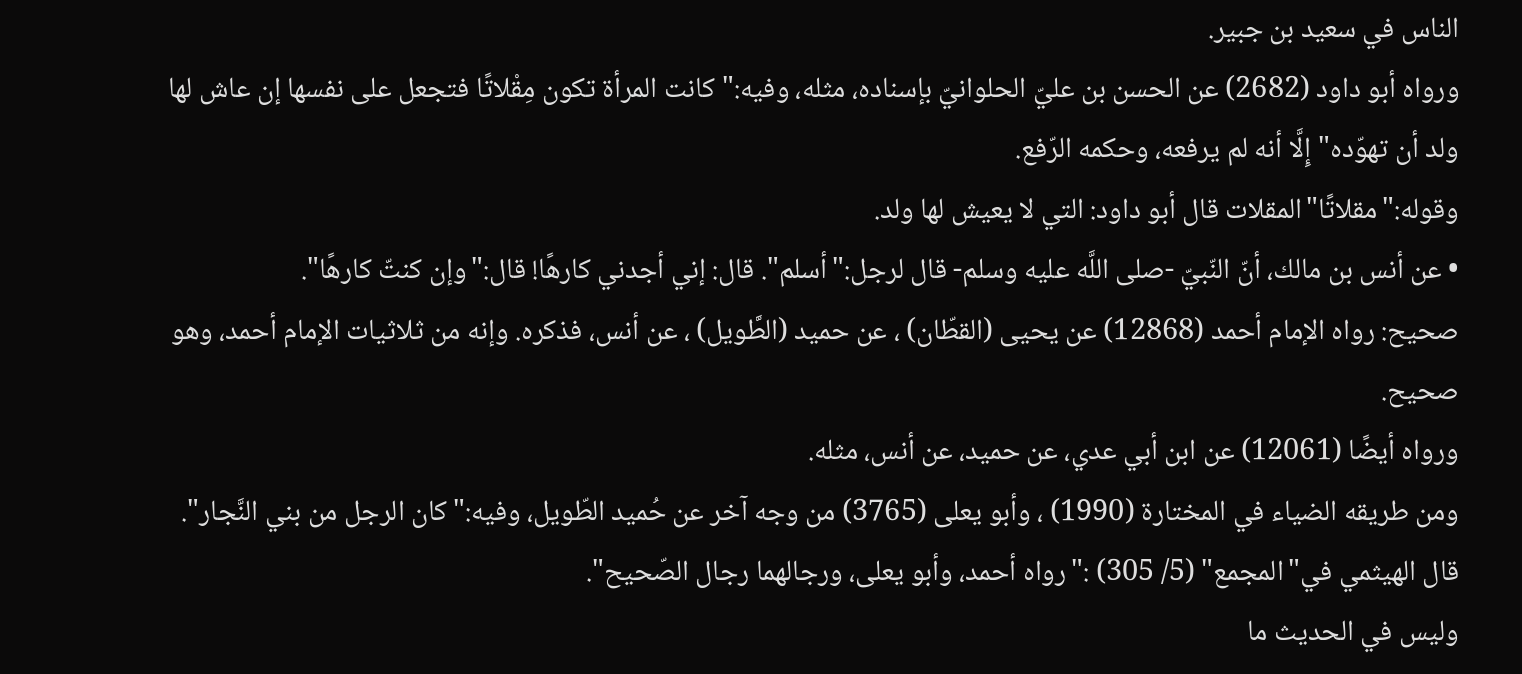الناس في سعيد بن جبير.
ورواه أبو داود (2682) عن الحسن بن عليّ الحلوانيّ بإسناده، مثله، وفيه:"كانت المرأة تكون مِقْلاتًا فتجعل على نفسها إن عاش لها ولد أن تهوّده"إِلَّا أنه لم يرفعه، وحكمه الرّفع.
وقوله:"مقلاتًا"المقلات قال أبو داود: التي لا يعيش لها ولد.
• عن أنس بن مالك، أنّ النّبيّ -صلى اللَّه عليه وسلم- قال لرجل:"أسلم". قال: إني أجدني كارهًا! قال:"وإن كنتّ كارهًا".
صحيح: رواه الإمام أحمد (12868) عن يحيى (القطّان) ، عن حميد (الطَّويل) ، عن أنس، فذكره. وإنه من ثلاثيات الإمام أحمد، وهو صحيح.
ورواه أيضًا (12061) عن ابن أبي عدي، عن حميد، عن أنس، مثله.
ومن طريقه الضياء في المختارة (1990) ، وأبو يعلى (3765) من وجه آخر عن حُميد الطّويل، وفيه:"كان الرجل من بني النَّجار".
قال الهيثمي في"المجمع" (5/ 305) :"رواه أحمد، وأبو يعلى، ورجالهما رجال الصّحيح".
وليس في الحديث ما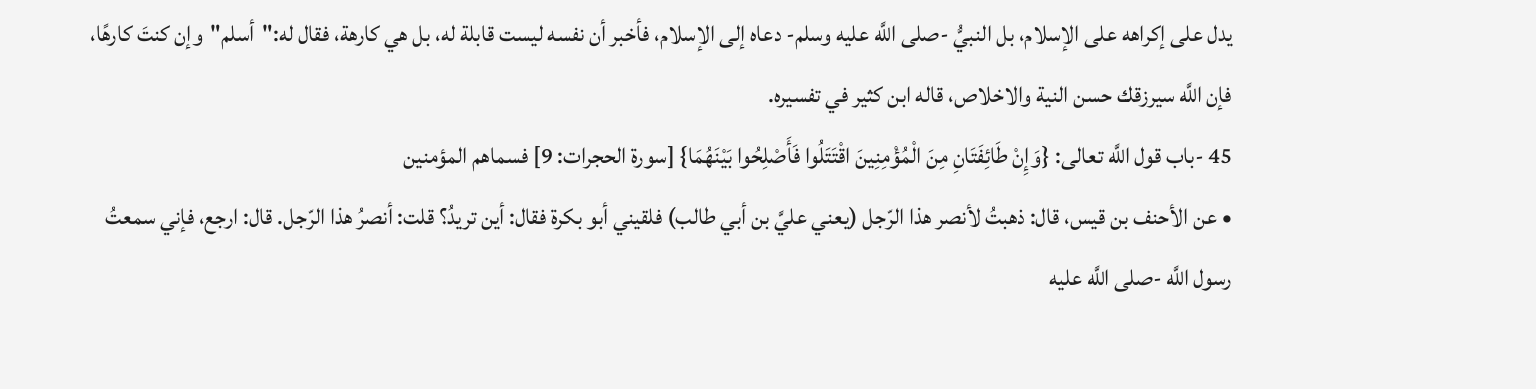يدل على إكراهه على الإسلام، بل النبيُّ -صلى اللَّه عليه وسلم- دعاه إلى الإسلام، فأخبر أن نفسه ليست قابلة له، بل هي كارهة، فقال له:"أسلم"وإن كنتَ كارهًا، فإن اللَّه سيرزقك حسن النية والاخلاص، قاله ابن كثير في تفسيره.
45 -باب قول اللَّه تعالى: {وَإِنْ طَائِفَتَانِ مِنَ الْمُؤْمِنِينَ اقْتَتَلُوا فَأَصْلِحُوا بَيْنَهُمَا} [سورة الحجرات: 9] فسماهم المؤمنين
• عن الأحنف بن قيس، قال: ذهبتُ لأنصر هذا الرّجل (يعني عليَّ بن أبي طالب) فلقيني أبو بكرة فقال: أين تريدُ؟ قلت: أنصرُ هذا الرّجل. قال: ارجع، فإني سمعتُ رسول اللَّه -صلى اللَّه عليه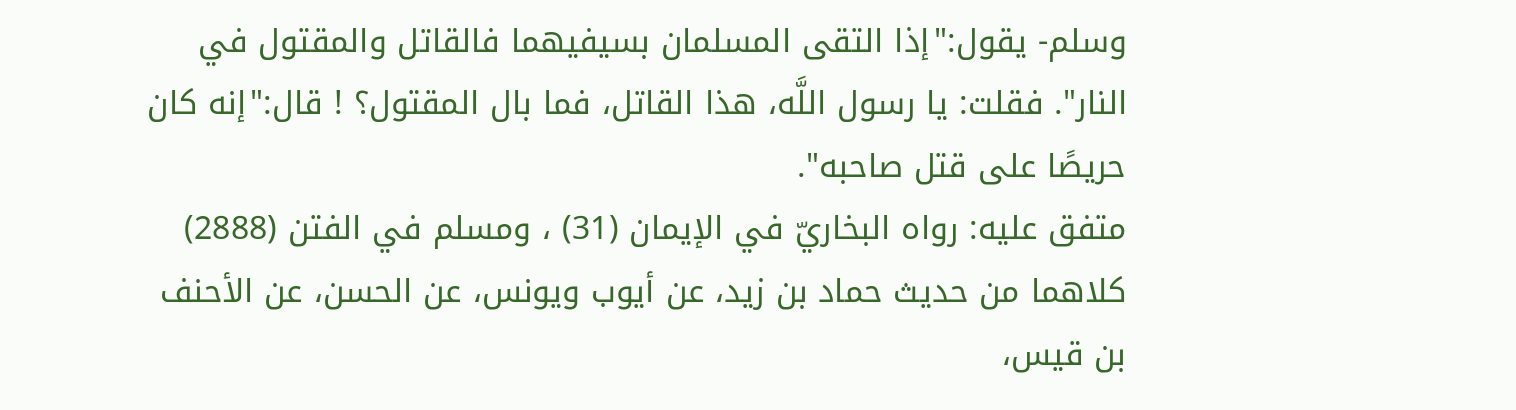وسلم- يقول:"إذا التقى المسلمان بسيفيهما فالقاتل والمقتول في النار". فقلت: يا رسول اللَّه، هذا القاتل، فما بال المقتول؟ ! قال:"إنه كان حريصًا على قتل صاحبه".
متفق عليه: رواه البخاريّ في الإيمان (31) ، ومسلم في الفتن (2888) كلاهما من حديث حماد بن زيد، عن أيوب ويونس، عن الحسن، عن الأحنف بن قيس،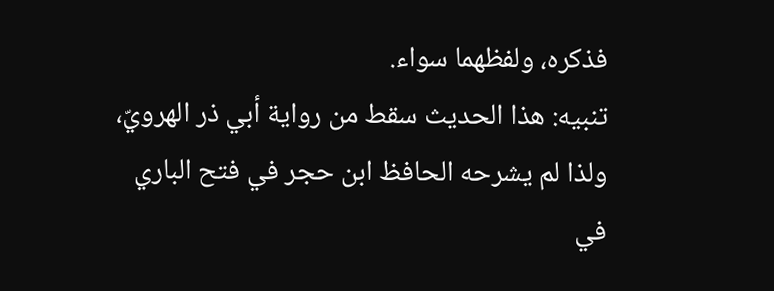فذكره، ولفظهما سواء.
تنبيه: هذا الحديث سقط من رواية أبي ذر الهرويّ، ولذا لم يشرحه الحافظ ابن حجر في فتح الباري في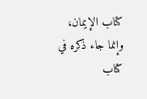كتاب الإيمان، وإنما جاء ذكره في كتاب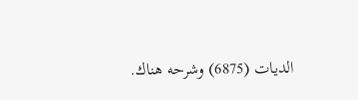الديات (6875) وشرحه هناك.